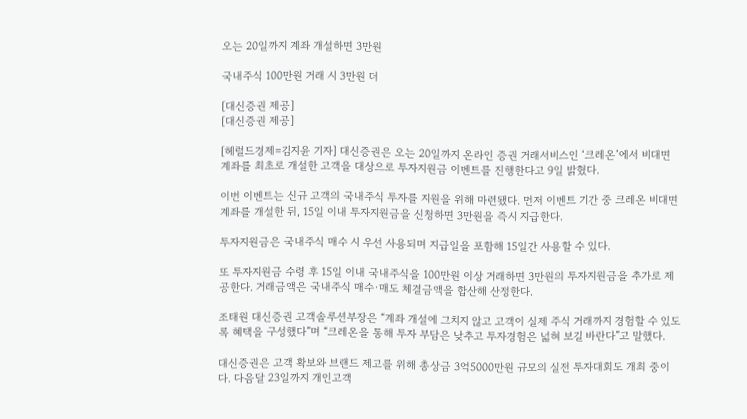오는 20일까지 계좌 개설하면 3만원

국내주식 100만원 거래 시 3만원 더

[대신증권 제공]
[대신증권 제공]

[헤럴드경제=김지윤 기자] 대신증권은 오는 20일까지 온라인 증권 거래서비스인 ‘크레온’에서 비대면 계좌를 최초로 개설한 고객을 대상으로 투자지원금 이벤트를 진행한다고 9일 밝혔다.

이번 이벤트는 신규 고객의 국내주식 투자를 지원을 위해 마련됐다. 먼저 이벤트 기간 중 크레온 비대면 계좌를 개설한 뒤, 15일 이내 투자지원금을 신청하면 3만원을 즉시 지급한다.

투자지원금은 국내주식 매수 시 우선 사용되며 지급일을 포함해 15일간 사용할 수 있다.

또 투자지원금 수령 후 15일 이내 국내주식을 100만원 이상 거래하면 3만원의 투자지원금을 추가로 제공한다. 거래금액은 국내주식 매수·매도 체결금액을 합산해 산정한다.

조태원 대신증권 고객솔루션부장은 “계좌 개설에 그치지 않고 고객이 실제 주식 거래까지 경험할 수 있도록 혜택을 구성했다”며 “크레온을 통해 투자 부담은 낮추고 투자경험은 넓혀 보길 바란다”고 말했다.

대신증권은 고객 확보와 브랜드 제고를 위해 총상금 3억5000만원 규모의 실전 투자대회도 개최 중이다. 다음달 23일까지 개인고객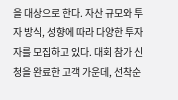을 대상으로 한다. 자산 규모와 투자 방식, 성향에 따라 다양한 투자자를 모집하고 있다. 대회 참가 신청을 완료한 고객 가운데, 선착순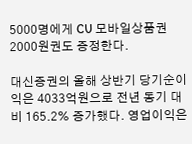5000명에게 CU 모바일상품권 2000원권도 증정한다.

대신증권의 올해 상반기 당기순이익은 4033억원으로 전년 동기 대비 165.2% 증가했다. 영업이익은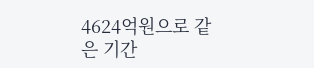4624억원으로 같은 기간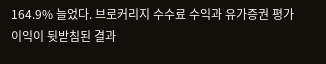164.9% 늘었다. 브로커리지 수수료 수익과 유가증권 평가이익이 뒷받침된 결과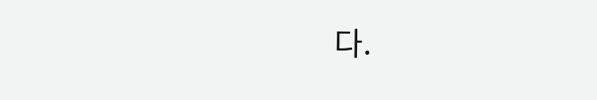다.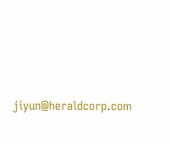jiyun@heraldcorp.com